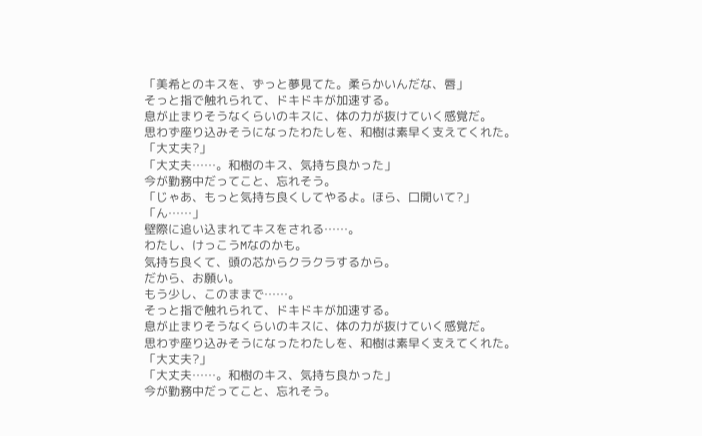「美希とのキスを、ずっと夢見てた。柔らかいんだな、唇」
そっと指で触れられて、ドキドキが加速する。
息が止まりそうなくらいのキスに、体の力が抜けていく感覚だ。
思わず座り込みそうになったわたしを、和樹は素早く支えてくれた。
「大丈夫?」
「大丈夫……。和樹のキス、気持ち良かった」
今が勤務中だってこと、忘れそう。
「じゃあ、もっと気持ち良くしてやるよ。ほら、口開いて?」
「ん……」
壁際に追い込まれてキスをされる……。
わたし、けっこうMなのかも。
気持ち良くて、頭の芯からクラクラするから。
だから、お願い。
もう少し、このままで……。
そっと指で触れられて、ドキドキが加速する。
息が止まりそうなくらいのキスに、体の力が抜けていく感覚だ。
思わず座り込みそうになったわたしを、和樹は素早く支えてくれた。
「大丈夫?」
「大丈夫……。和樹のキス、気持ち良かった」
今が勤務中だってこと、忘れそう。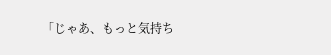「じゃあ、もっと気持ち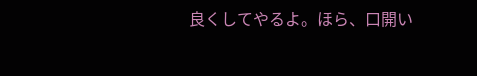良くしてやるよ。ほら、口開い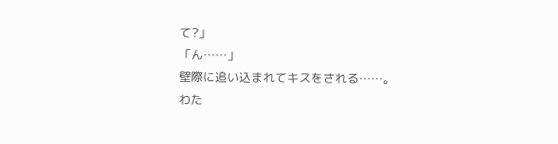て?」
「ん……」
壁際に追い込まれてキスをされる……。
わた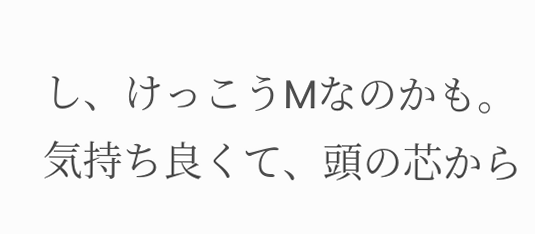し、けっこうMなのかも。
気持ち良くて、頭の芯から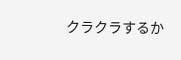クラクラするか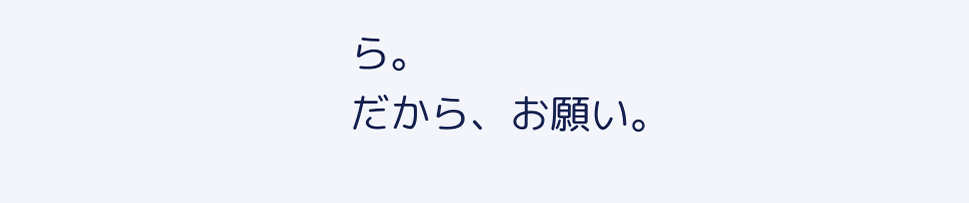ら。
だから、お願い。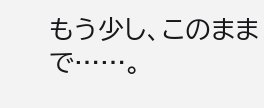もう少し、このままで……。